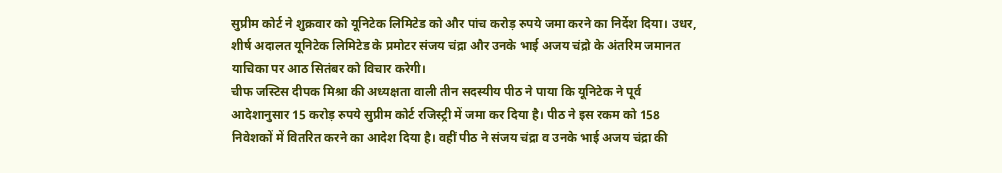सुप्रीम कोर्ट ने शुक्रवार को यूनिटेक लिमिटेड को और पांच करोड़ रुपये जमा करने का निर्देश दिया। उधर, शीर्ष अदालत यूनिटेक लिमिटेड के प्रमोटर संजय चंद्रा और उनके भाई अजय चंद्रो के अंतरिम जमानत याचिका पर आठ सितंबर को विचार करेगी।
चीफ जस्टिस दीपक मिश्रा की अध्यक्षता वाली तीन सदस्यीय पीठ ने पाया कि यूनिटेक ने पूर्व आदेशानुसार 15 करोड़ रुपये सुप्रीम कोर्ट रजिस्ट्री में जमा कर दिया है। पीठ ने इस रकम को 158 निवेशकों में वितरित करने का आदेश दिया है। वहीं पीठ ने संजय चंद्रा व उनके भाई अजय चंद्रा की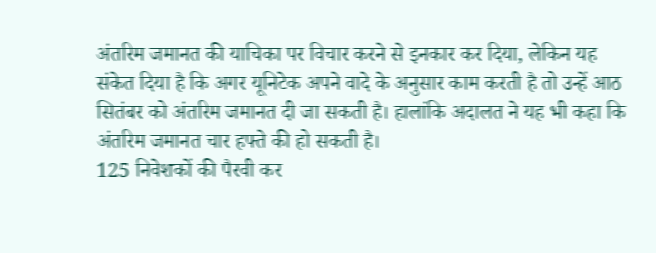अंतरिम जमानत की याचिका पर विचार करने से इनकार कर दिया, लेकिन यह संकेत दिया है कि अगर यूनिटेक अपने वादे के अनुसार काम करती है तो उन्हें आठ सितंबर को अंतरिम जमानत दी जा सकती है। हालांकि अदालत ने यह भी कहा कि अंतरिम जमानत चार हफ्ते की हो सकती है।
125 निवेशकों की पैरवी कर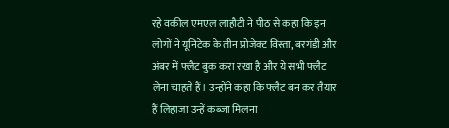रहे वकील एमएल लाहौटी ने पीठ से कहा कि इन लोगों ने यूनिटेक के तीन प्रोजेक्ट विस्ता, बरगंडी और अंबर में फ्लैट बुक करा रखा है और ये सभी फ्लैट लेना चाहते हैं। उन्होंने कहा कि फ्लैट बन कर तैयार हैं लिहाजा उन्हें कब्जा मिलना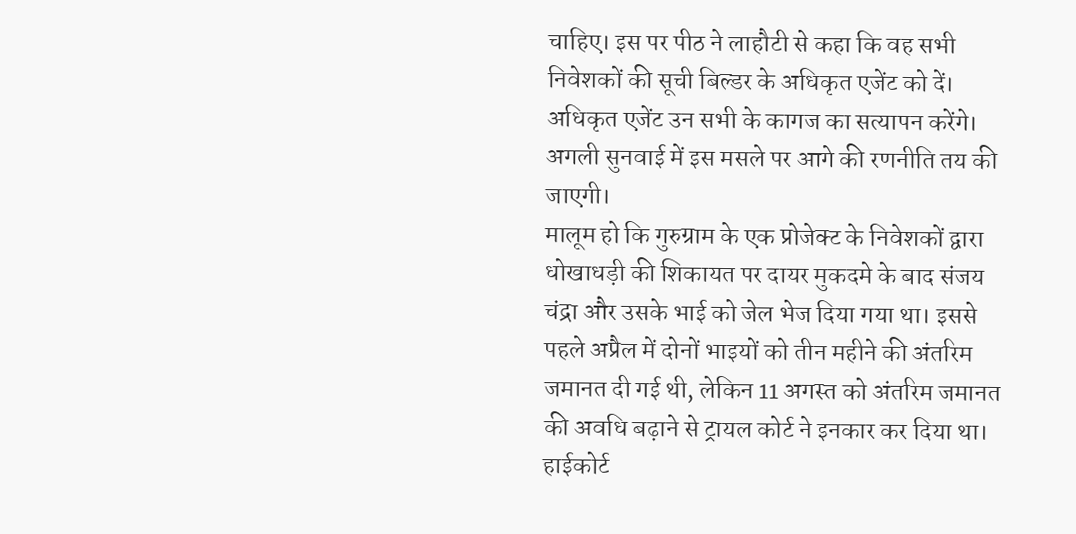चाहिए। इस पर पीठ ने लाहौटी से कहा कि वह सभी निवेशकों की सूची बिल्डर के अधिकृत एजेंट को दें। अधिकृत एजेंट उन सभी के कागज का सत्यापन करेंगे। अगली सुनवाई में इस मसले पर आगे की रणनीति तय की जाएगी।
मालूम हो कि गुरुग्राम के एक प्रोजेक्ट के निवेशकों द्वारा धोखाधड़ी की शिकायत पर दायर मुकदमे के बाद संजय चंद्रा और उसके भाई को जेल भेज दिया गया था। इससे पहले अप्रैल में दोनों भाइयों को तीन महीने की अंतरिम जमानत दी गई थी, लेकिन 11 अगस्त को अंतरिम जमानत की अवधि बढ़ाने से ट्रायल कोर्ट ने इनकार कर दिया था।
हाईकोर्ट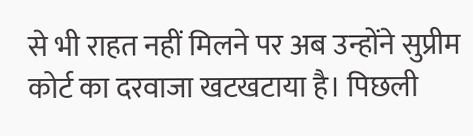से भी राहत नहीं मिलने पर अब उन्होंने सुप्रीम कोर्ट का दरवाजा खटखटाया है। पिछली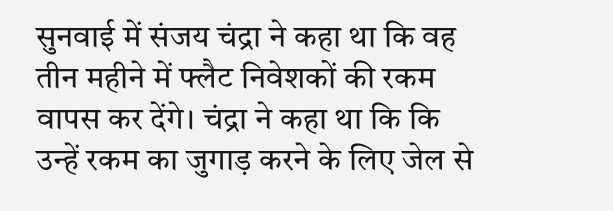सुनवाई में संजय चंद्रा ने कहा था कि वह तीन महीने में फ्लैट निवेशकों की रकम वापस कर देंगे। चंद्रा ने कहा था कि कि उन्हें रकम का जुगाड़ करने के लिए जेल से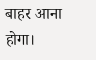बाहर आना होगा।